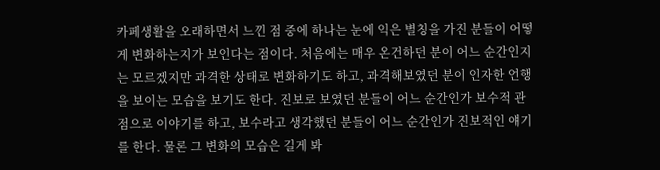카페생활을 오래하면서 느낀 점 중에 하나는 눈에 익은 별칭을 가진 분들이 어떻게 변화하는지가 보인다는 점이다. 처음에는 매우 온건하던 분이 어느 순간인지는 모르겠지만 과격한 상태로 변화하기도 하고, 과격해보였던 분이 인자한 언행을 보이는 모습을 보기도 한다. 진보로 보였던 분들이 어느 순간인가 보수적 관점으로 이야기를 하고, 보수라고 생각했던 분들이 어느 순간인가 진보적인 얘기를 한다. 물론 그 변화의 모습은 길게 봐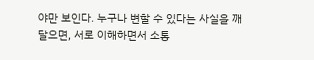야만 보인다. 누구나 변할 수 있다는 사실을 깨달으면, 서로 이해하면서 소통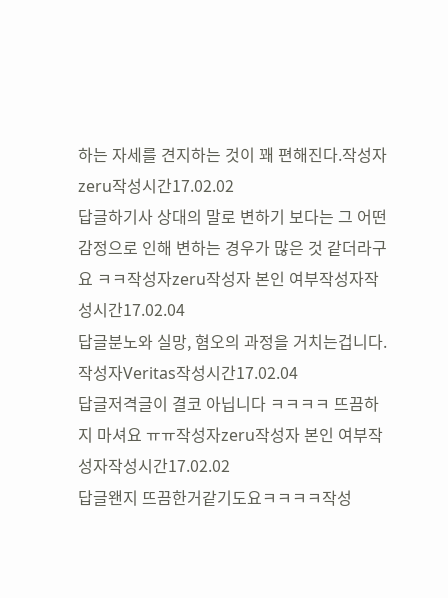하는 자세를 견지하는 것이 꽤 편해진다.작성자zeru작성시간17.02.02
답글하기사 상대의 말로 변하기 보다는 그 어떤 감정으로 인해 변하는 경우가 많은 것 같더라구요 ㅋㅋ작성자zeru작성자 본인 여부작성자작성시간17.02.04
답글분노와 실망, 혐오의 과정을 거치는겁니다.작성자Veritas작성시간17.02.04
답글저격글이 결코 아닙니다 ㅋㅋㅋㅋ 뜨끔하지 마셔요 ㅠㅠ작성자zeru작성자 본인 여부작성자작성시간17.02.02
답글왠지 뜨끔한거같기도요ㅋㅋㅋㅋ작성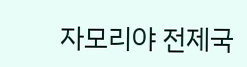자모리야 전제국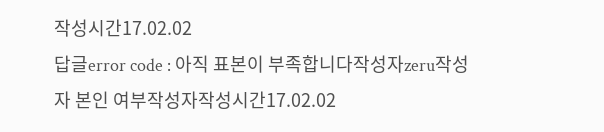작성시간17.02.02
답글error code : 아직 표본이 부족합니다작성자zeru작성자 본인 여부작성자작성시간17.02.02